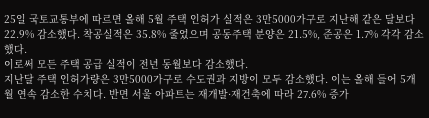25일 국토교통부에 따르면 올해 5월 주택 인허가 실적은 3만5000가구로 지난해 같은 달보다 22.9% 감소했다. 착공실적은 35.8% 줄었으며 공동주택 분양은 21.5%, 준공은 1.7% 각각 감소했다.
이로써 모든 주택 공급 실적이 전년 동월보다 감소했다.
지난달 주택 인허가량은 3만5000가구로 수도권과 지방이 모두 감소했다. 이는 올해 들어 5개월 연속 감소한 수치다. 반면 서울 아파트는 재개발·재건축에 따라 27.6% 증가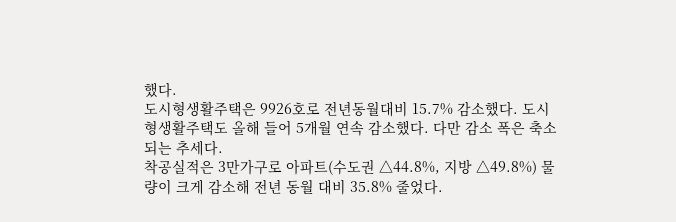했다.
도시형생활주택은 9926호로 전년동월대비 15.7% 감소했다. 도시형생활주택도 올해 들어 5개월 연속 감소했다. 다만 감소 폭은 축소되는 추세다.
착공실적은 3만가구로 아파트(수도권 △44.8%, 지방 △49.8%) 물량이 크게 감소해 전년 동월 대비 35.8% 줄었다.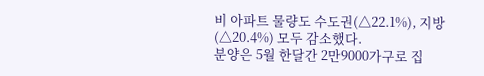비 아파트 물량도 수도권(△22.1%), 지방(△20.4%) 모두 감소했다.
분양은 5월 한달간 2만9000가구로 집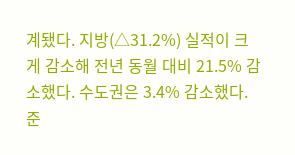계됐다. 지방(△31.2%) 실적이 크게 감소해 전년 동월 대비 21.5% 감소했다. 수도권은 3.4% 감소했다.
준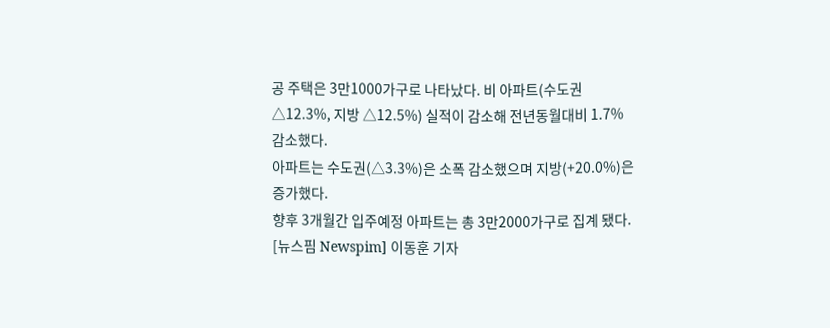공 주택은 3만1000가구로 나타났다. 비 아파트(수도권 △12.3%, 지방 △12.5%) 실적이 감소해 전년동월대비 1.7% 감소했다.
아파트는 수도권(△3.3%)은 소폭 감소했으며 지방(+20.0%)은 증가했다.
향후 3개월간 입주예정 아파트는 총 3만2000가구로 집계 됐다.
[뉴스핌 Newspim] 이동훈 기자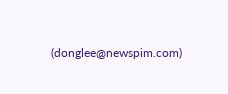(donglee@newspim.com)